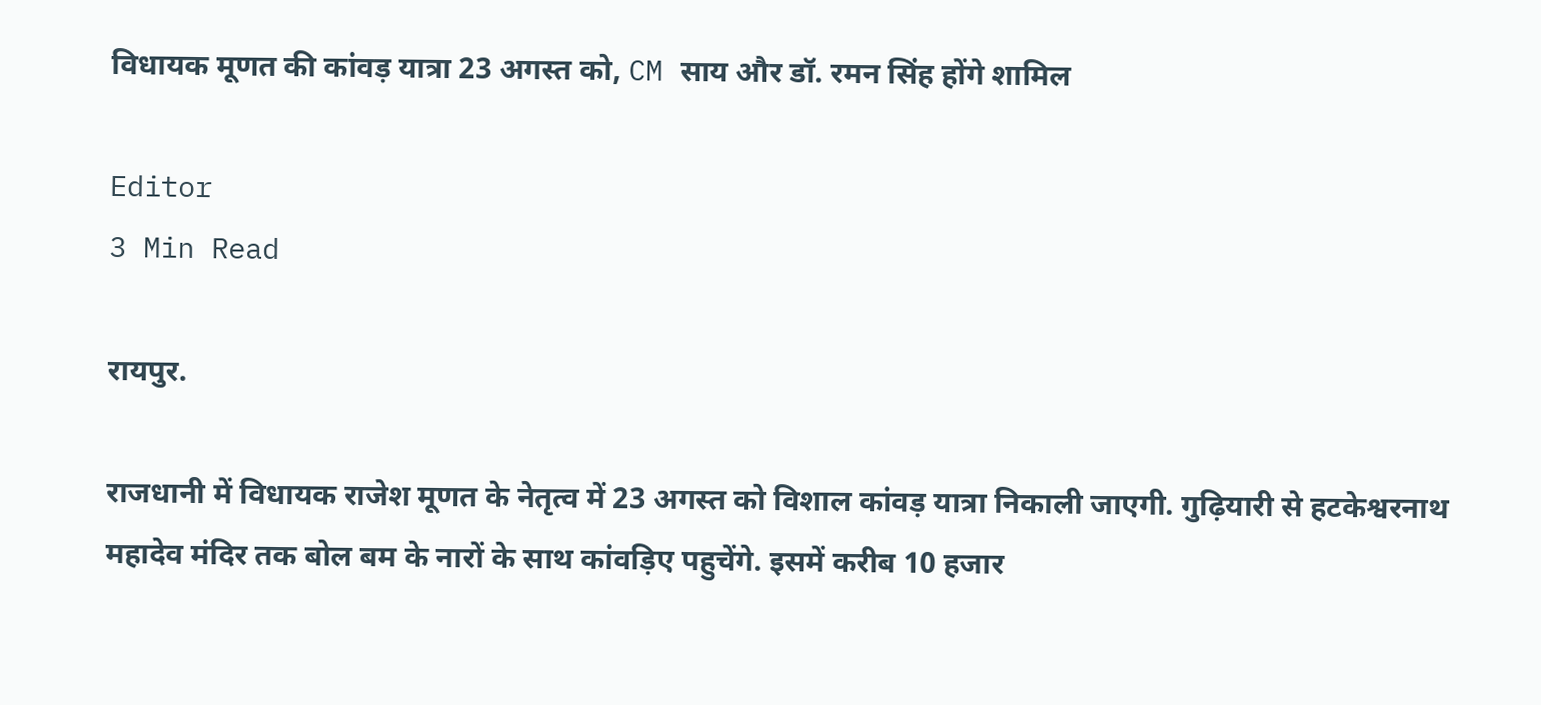विधायक मूणत की कांवड़ यात्रा 23 अगस्त को, CM साय और डॉ. रमन सिंह होंगे शामिल

Editor
3 Min Read

रायपुर.

राजधानी में विधायक राजेश मूणत के नेतृत्व में 23 अगस्त को विशाल कांवड़ यात्रा निकाली जाएगी. गुढ़ियारी से हटकेश्वरनाथ महादेव मंदिर तक बोल बम के नारों के साथ कांवड़िए पहुचेंगे. इसमें करीब 10 हजार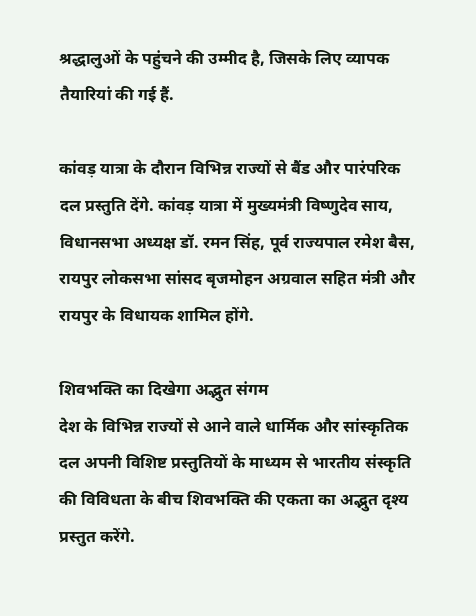श्रद्धालुओं के पहुंचने की उम्मीद है, जिसके लिए व्यापक तैयारियां की गई हैं.

कांवड़ यात्रा के दौरान विभिन्न राज्यों से बैंड और पारंपरिक दल प्रस्तुति देंगे. कांवड़ यात्रा में मुख्यमंत्री विष्णुदेव साय, विधानसभा अध्यक्ष डॉ. रमन सिंह, पूर्व राज्यपाल रमेश बैस, रायपुर लोकसभा सांसद बृजमोहन अग्रवाल सहित मंत्री और रायपुर के विधायक शामिल होंगे.

शिवभक्ति का दिखेगा अद्भुत संगम
देश के विभिन्न राज्यों से आने वाले धार्मिक और सांस्कृतिक दल अपनी विशिष्ट प्रस्तुतियों के माध्यम से भारतीय संस्कृति की विविधता के बीच शिवभक्ति की एकता का अद्भुत दृश्य प्रस्तुत करेंगे.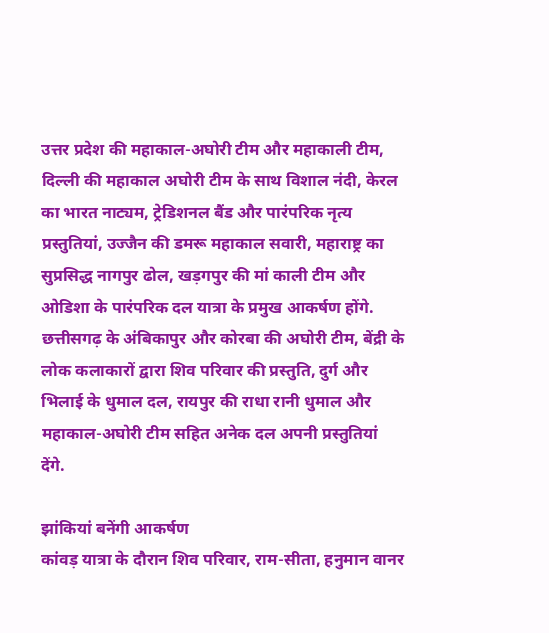उत्तर प्रदेश की महाकाल-अघोरी टीम और महाकाली टीम, दिल्ली की महाकाल अघोरी टीम के साथ विशाल नंदी, केरल का भारत नाट्यम, ट्रेडिशनल बैंड और पारंपरिक नृत्य प्रस्तुतियां, उज्जैन की डमरू महाकाल सवारी, महाराष्ट्र का सुप्रसिद्ध नागपुर ढोल, खड़गपुर की मां काली टीम और ओडिशा के पारंपरिक दल यात्रा के प्रमुख आकर्षण होंगे. छत्तीसगढ़ के अंबिकापुर और कोरबा की अघोरी टीम, बेंद्री के लोक कलाकारों द्वारा शिव परिवार की प्रस्तुति, दुर्ग और भिलाई के धुमाल दल, रायपुर की राधा रानी धुमाल और महाकाल-अघोरी टीम सहित अनेक दल अपनी प्रस्तुतियां देंगे.

झांकियां बनेंगी आकर्षण
कांवड़ यात्रा के दौरान शिव परिवार, राम-सीता, हनुमान वानर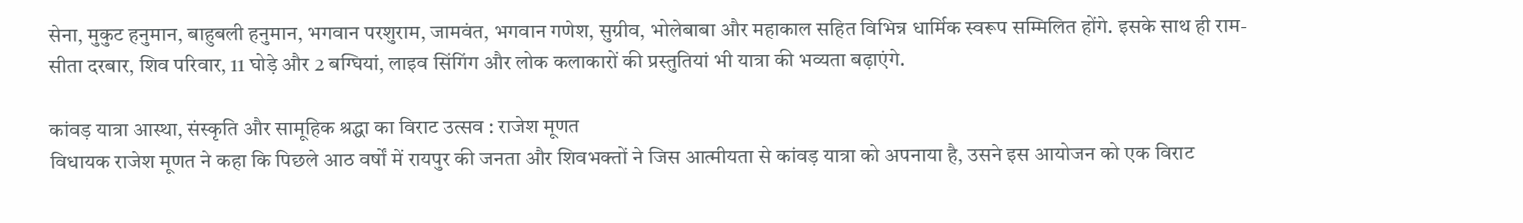सेना, मुकुट हनुमान, बाहुबली हनुमान, भगवान परशुराम, जामवंत, भगवान गणेश, सुग्रीव, भोलेबाबा और महाकाल सहित विभिन्न धार्मिक स्वरूप सम्मिलित होंगे. इसके साथ ही राम-सीता दरबार, शिव परिवार, 11 घोड़े और 2 बग्घियां, लाइव सिंगिंग और लोक कलाकारों की प्रस्तुतियां भी यात्रा की भव्यता बढ़ाएंगे.

कांवड़ यात्रा आस्था, संस्कृति और सामूहिक श्रद्धा का विराट उत्सव : राजेश मूणत
विधायक राजेश मूणत ने कहा कि पिछले आठ वर्षों में रायपुर की जनता और शिवभक्तों ने जिस आत्मीयता से कांवड़ यात्रा को अपनाया है, उसने इस आयोजन को एक विराट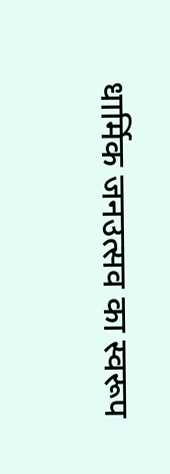धार्मिक जनउत्सव का स्वरूप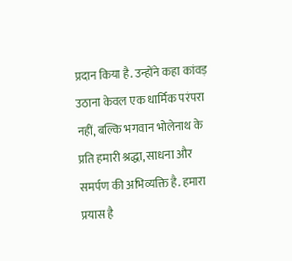प्रदान किया है. उन्होंने कहा कांवड़ उठाना केवल एक धार्मिक परंपरा नहीं, बल्कि भगवान भोलेनाथ के प्रति हमारी श्रद्धा, साधना और समर्पण की अभिव्यक्ति है. हमारा प्रयास है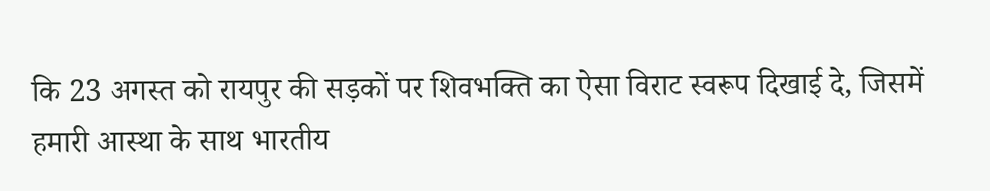कि 23 अगस्त को रायपुर की सड़कों पर शिवभक्ति का ऐसा विराट स्वरूप दिखाई दे, जिसमें हमारी आस्था के साथ भारतीय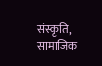संस्कृति, सामाजिक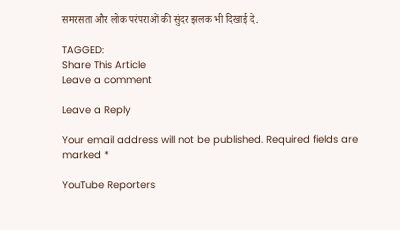समरसता और लोक परंपराओं की सुंदर झलक भी दिखाई दे.

TAGGED:
Share This Article
Leave a comment

Leave a Reply

Your email address will not be published. Required fields are marked *

YouTube Reporters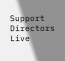Support Directors Live